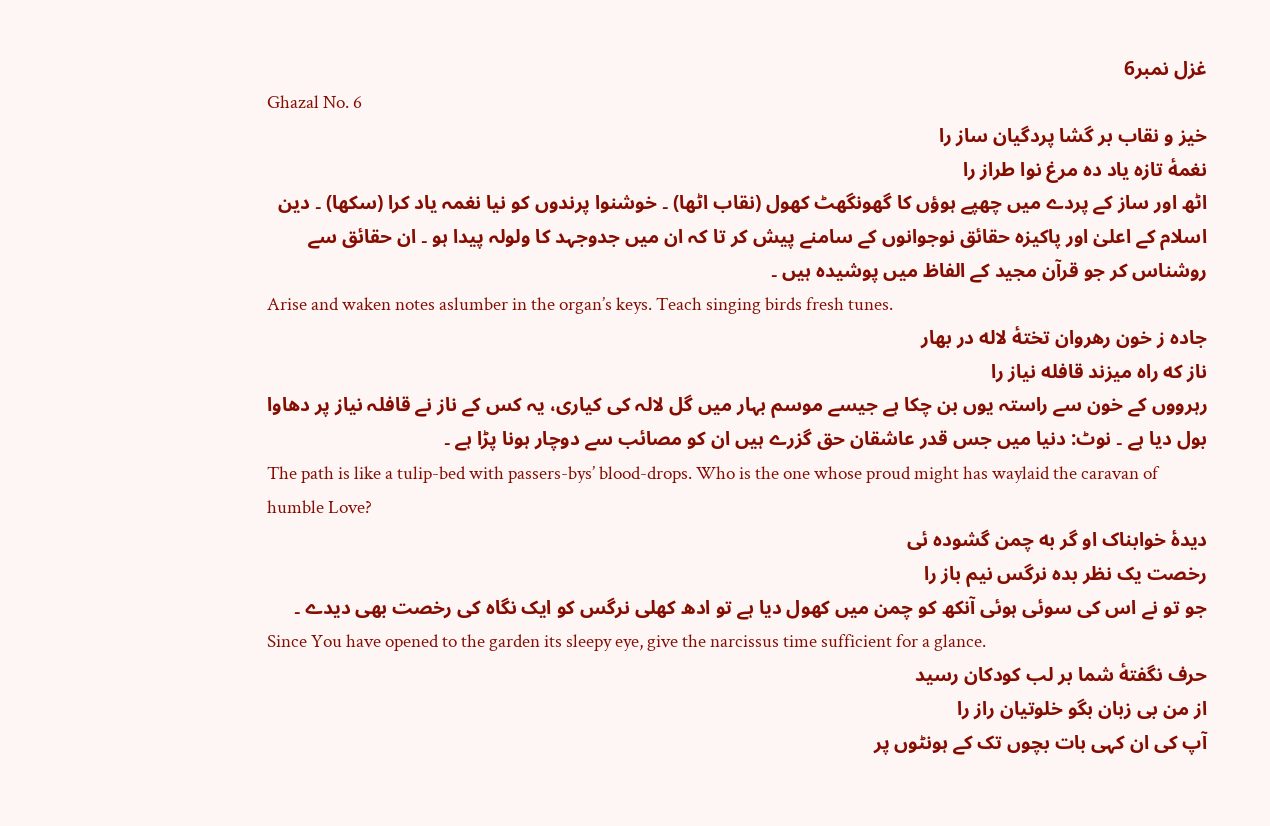غزل نمبر6
Ghazal No. 6
خیز و نقاب بر گشا پردگیان ساز را
نغمهٔ تازه یاد ده مرغ نوا طراز را
اٹھ اور ساز کے پردے میں چھپے ہوؤں کا گھونگھٹ کھول (نقاب اٹھا) ۔ خوشنوا پرندوں کو نیا نغمہ یاد کرا (سکھا) ۔ دین اسلام کے اعلیٰ اور پاکیزہ حقائق نوجوانوں کے سامنے پیش کر تا کہ ان میں جدوجہد کا ولولہ پیدا ہو ۔ ان حقائق سے روشناس کر جو قرآن مجید کے الفاظ میں پوشیدہ ہیں ۔
Arise and waken notes aslumber in the organ’s keys. Teach singing birds fresh tunes.
جاده ز خون رهروان تختهٔ لاله در بهار
ناز که راه میزند قافله نیاز را
رہرووں کے خون سے راستہ یوں بن چکا ہے جیسے موسم بہار میں گل لالہ کی کیاری، یہ کس کے ناز نے قافلہ نیاز پر دھاوا بول دیا ہے ۔ نوٹ: دنیا میں جس قدر عاشقان حق گزرے ہیں ان کو مصائب سے دوچار ہونا پڑا ہے ۔
The path is like a tulip-bed with passers-bys’ blood-drops. Who is the one whose proud might has waylaid the caravan of humble Love?
دیدهٔ خوابناک او گر به چمن گشوده ئی
رخصت یک نظر بده نرگس نیم باز را
جو تو نے اس کی سوئی ہوئی آنکھ کو چمن میں کھول دیا ہے تو ادھ کھلی نرگس کو ایک نگاہ کی رخصت بھی دیدے ۔
Since You have opened to the garden its sleepy eye, give the narcissus time sufficient for a glance.
حرف نگفتهٔ شما بر لب کودکان رسید
از من بی زبان بگو خلوتیان راز را
آپ کی ان کہی بات بچوں تک کے ہونٹوں پر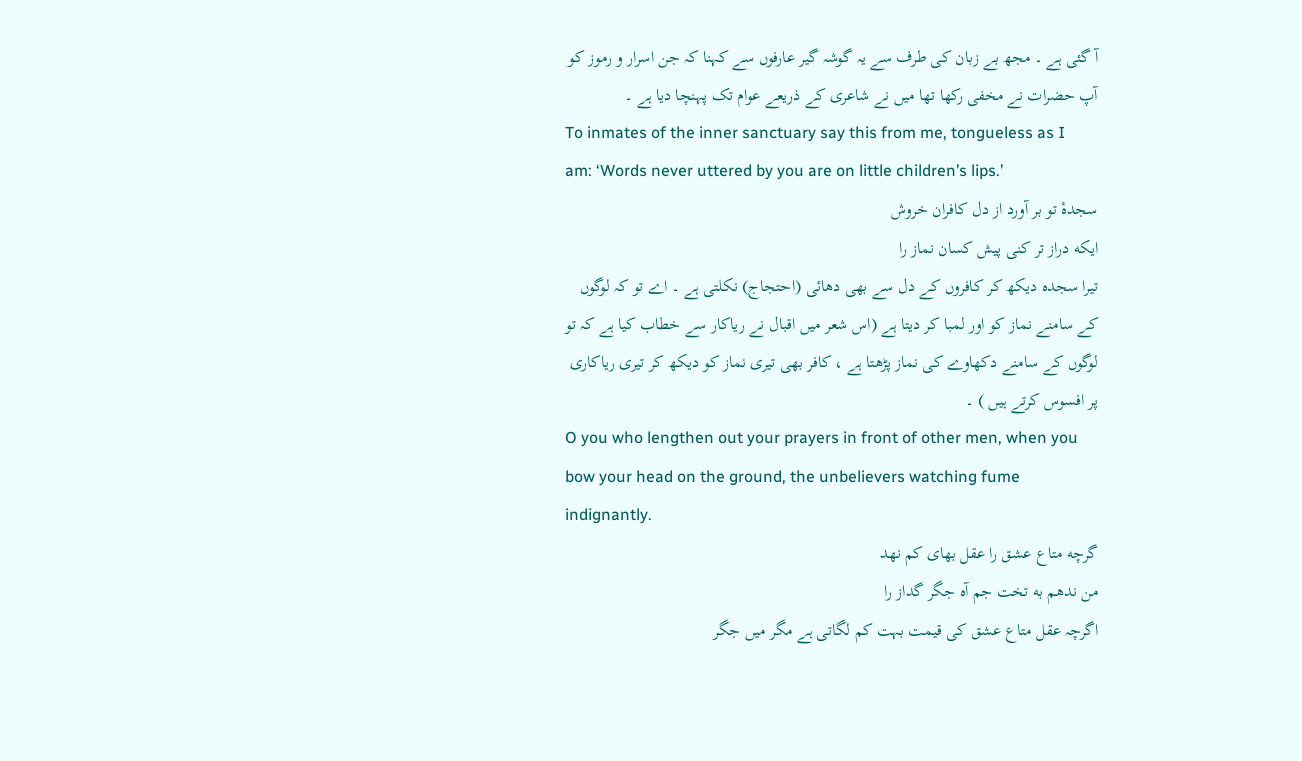آ گئی ہے ۔ مجھ بے زبان کی طرف سے یہ گوشہ گیر عارفوں سے کہنا کہ جن اسرار و رموز کو آپ حضرات نے مخفی رکھا تھا میں نے شاعری کے ذریعے عوام تک پہنچا دیا ہے ۔
To inmates of the inner sanctuary say this from me, tongueless as I am: ‘Words never uttered by you are on little children’s lips.’
سجدهٔ تو بر آورد از دل کافران خروش
ایکه دراز تر کنی پیش کسان نماز را
تیرا سجدہ دیکھ کر کافروں کے دل سے بھی دھائی (احتجاج) نکلتی ہے ۔ اے تو کہ لوگوں کے سامنے نماز کو اور لمبا کر دیتا ہے (اس شعر میں اقبال نے ریاکار سے خطاب کیا ہے کہ تو لوگوں کے سامنے دکھاوے کی نماز پڑھتا ہے ، کافر بھی تیری نماز کو دیکھ کر تیری ریاکاری پر افسوس کرتے ہیں ) ۔
O you who lengthen out your prayers in front of other men, when you bow your head on the ground, the unbelievers watching fume indignantly.
گرچه متاع عشق را عقل بهای کم نهد
من ندهم به تخت جم آه جگر گداز را
اگرچہ عقل متاع عشق کی قیمت بہت کم لگاتی ہے مگر میں جگر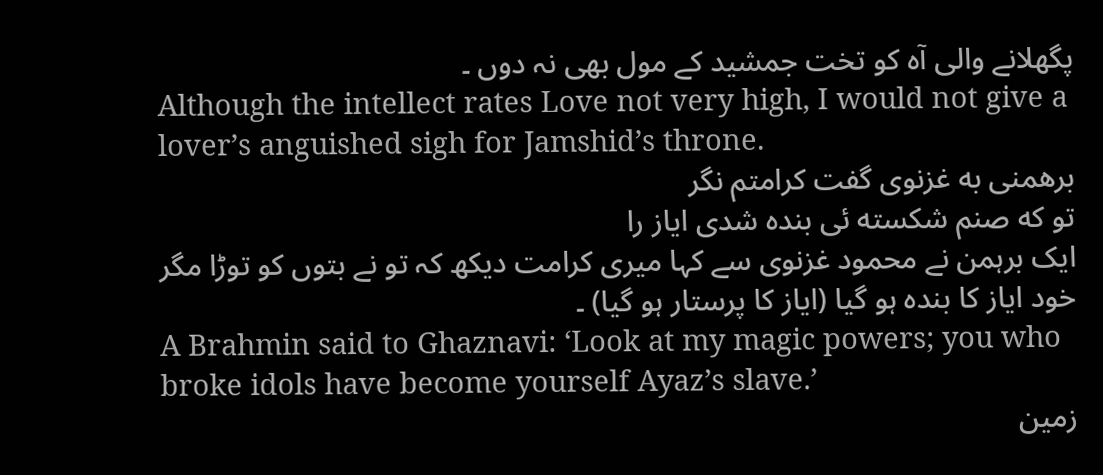پگھلانے والی آہ کو تخت جمشید کے مول بھی نہ دوں ۔
Although the intellect rates Love not very high, I would not give a lover’s anguished sigh for Jamshid’s throne.
برهمنی به غزنوی گفت کرامتم نگر
تو که صنم شکسته ئی بنده شدی ایاز را
ایک برہمن نے محمود غزنوی سے کہا میری کرامت دیکھ کہ تو نے بتوں کو توڑا مگر خود ایاز کا بندہ ہو گیا (ایاز کا پرستار ہو گیا) ۔
A Brahmin said to Ghaznavi: ‘Look at my magic powers; you who broke idols have become yourself Ayaz’s slave.’
زمین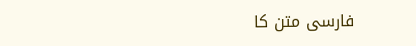فارسی متن کا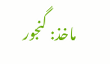ماخذ: گنجور